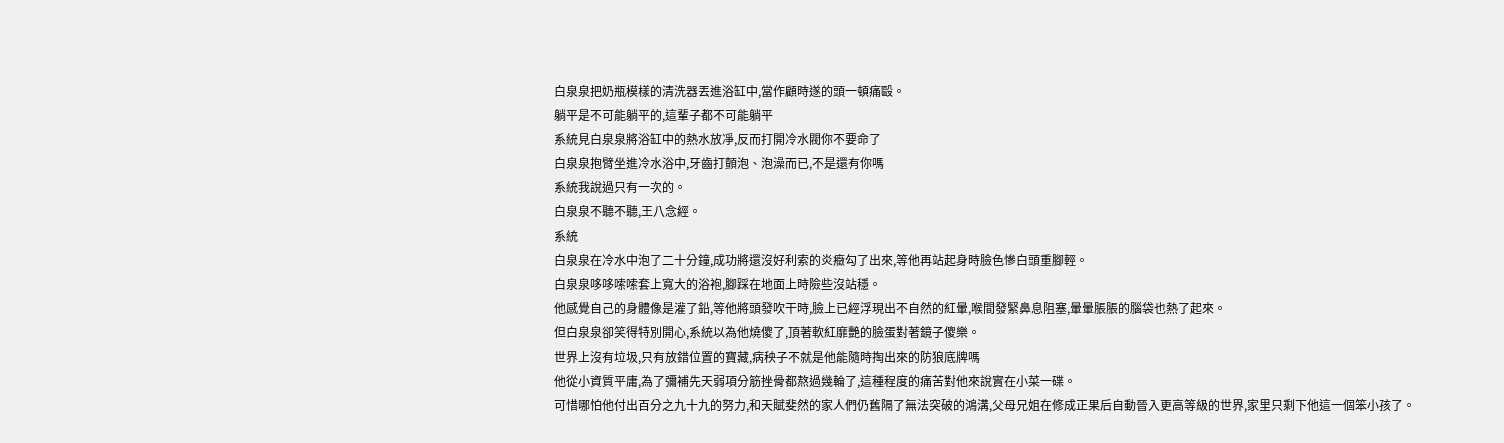白泉泉把奶瓶模樣的清洗器丟進浴缸中,當作顧時遂的頭一頓痛毆。
躺平是不可能躺平的,這輩子都不可能躺平
系統見白泉泉將浴缸中的熱水放凈,反而打開冷水閥你不要命了
白泉泉抱臂坐進冷水浴中,牙齒打顫泡、泡澡而已,不是還有你嗎
系統我說過只有一次的。
白泉泉不聽不聽,王八念經。
系統
白泉泉在冷水中泡了二十分鐘,成功將還沒好利索的炎癥勾了出來,等他再站起身時臉色慘白頭重腳輕。
白泉泉哆哆嗦嗦套上寬大的浴袍,腳踩在地面上時險些沒站穩。
他感覺自己的身體像是灌了鉛,等他將頭發吹干時,臉上已經浮現出不自然的紅暈,喉間發緊鼻息阻塞,暈暈脹脹的腦袋也熱了起來。
但白泉泉卻笑得特別開心,系統以為他燒傻了,頂著軟紅靡艷的臉蛋對著鏡子傻樂。
世界上沒有垃圾,只有放錯位置的寶藏,病秧子不就是他能隨時掏出來的防狼底牌嗎
他從小資質平庸,為了彌補先天弱項分筋挫骨都熬過幾輪了,這種程度的痛苦對他來說實在小菜一碟。
可惜哪怕他付出百分之九十九的努力,和天賦斐然的家人們仍舊隔了無法突破的鴻溝,父母兄姐在修成正果后自動晉入更高等級的世界,家里只剩下他這一個笨小孩了。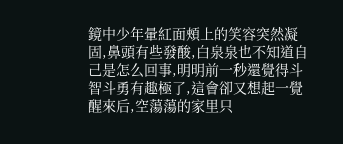鏡中少年暈紅面頰上的笑容突然凝固,鼻頭有些發酸,白泉泉也不知道自己是怎么回事,明明前一秒還覺得斗智斗勇有趣極了,這會卻又想起一覺醒來后,空蕩蕩的家里只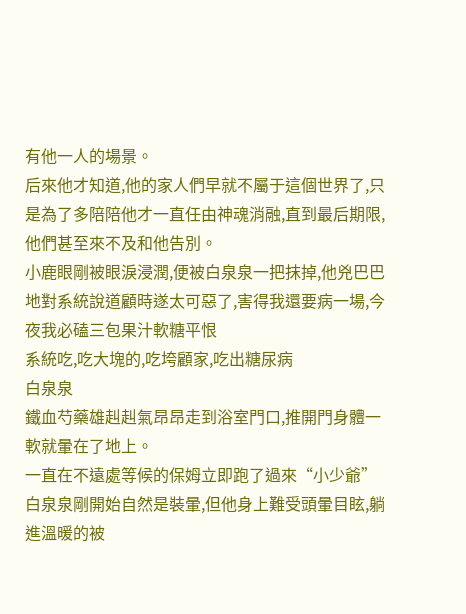有他一人的場景。
后來他才知道,他的家人們早就不屬于這個世界了,只是為了多陪陪他才一直任由神魂消融,直到最后期限,他們甚至來不及和他告別。
小鹿眼剛被眼淚浸潤,便被白泉泉一把抹掉,他兇巴巴地對系統說道顧時遂太可惡了,害得我還要病一場,今夜我必磕三包果汁軟糖平恨
系統吃,吃大塊的,吃垮顧家,吃出糖尿病
白泉泉
鐵血芍藥雄赳赳氣昂昂走到浴室門口,推開門身體一軟就暈在了地上。
一直在不遠處等候的保姆立即跑了過來“小少爺”
白泉泉剛開始自然是裝暈,但他身上難受頭暈目眩,躺進溫暖的被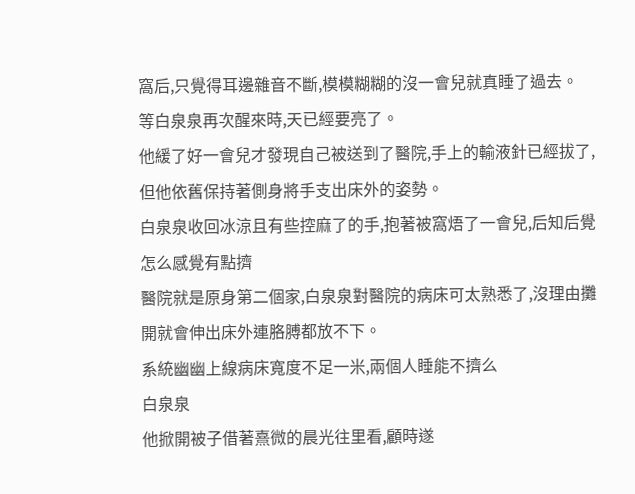窩后,只覺得耳邊雜音不斷,模模糊糊的沒一會兒就真睡了過去。
等白泉泉再次醒來時,天已經要亮了。
他緩了好一會兒才發現自己被送到了醫院,手上的輸液針已經拔了,但他依舊保持著側身將手支出床外的姿勢。
白泉泉收回冰涼且有些控麻了的手,抱著被窩焐了一會兒,后知后覺怎么感覺有點擠
醫院就是原身第二個家,白泉泉對醫院的病床可太熟悉了,沒理由攤開就會伸出床外連胳膊都放不下。
系統幽幽上線病床寬度不足一米,兩個人睡能不擠么
白泉泉
他掀開被子借著熹微的晨光往里看,顧時遂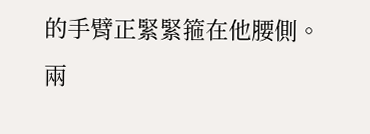的手臂正緊緊箍在他腰側。
兩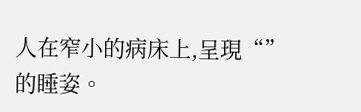人在窄小的病床上,呈現“”的睡姿。